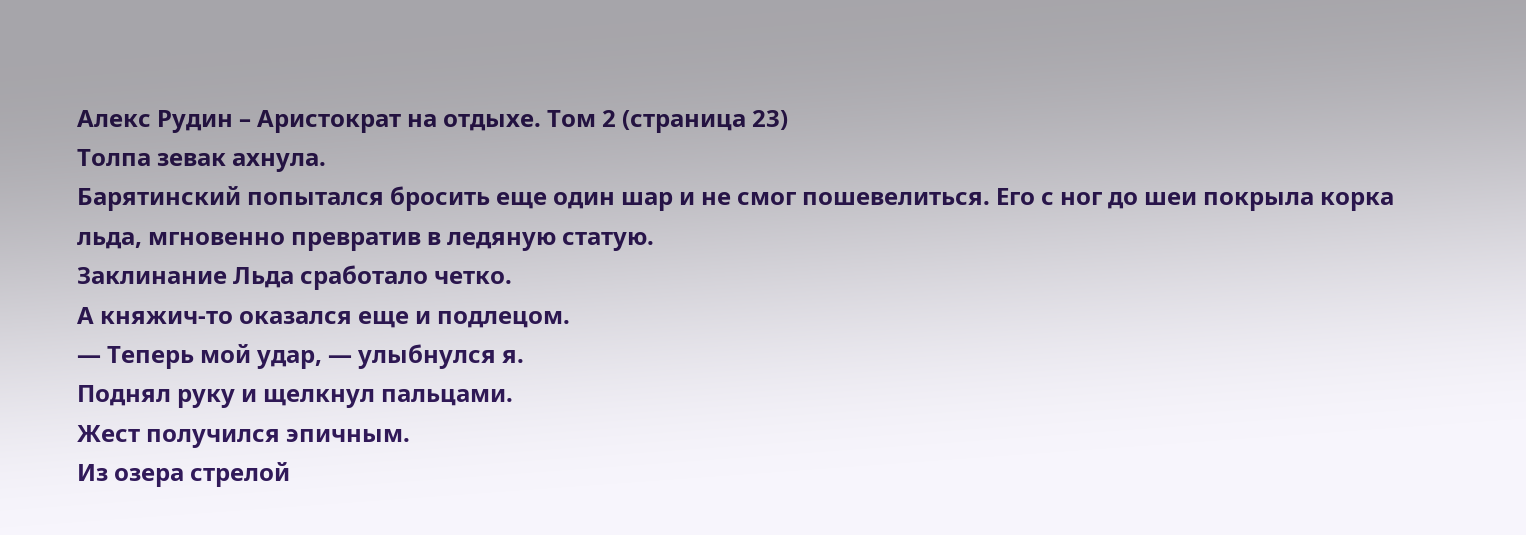Алекс Рудин – Аристократ на отдыхе. Том 2 (страница 23)
Толпа зевак ахнула.
Барятинский попытался бросить еще один шар и не смог пошевелиться. Его с ног до шеи покрыла корка льда, мгновенно превратив в ледяную статую.
Заклинание Льда сработало четко.
А княжич-то оказался еще и подлецом.
— Теперь мой удар, — улыбнулся я.
Поднял руку и щелкнул пальцами.
Жест получился эпичным.
Из озера стрелой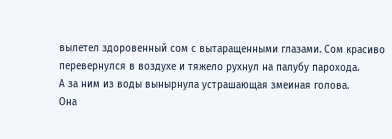вылетел здоровенный сом с вытаращенными глазами. Сом красиво перевернулся в воздухе и тяжело рухнул на палубу парохода.
А за ним из воды вынырнула устрашающая змеиная голова.
Она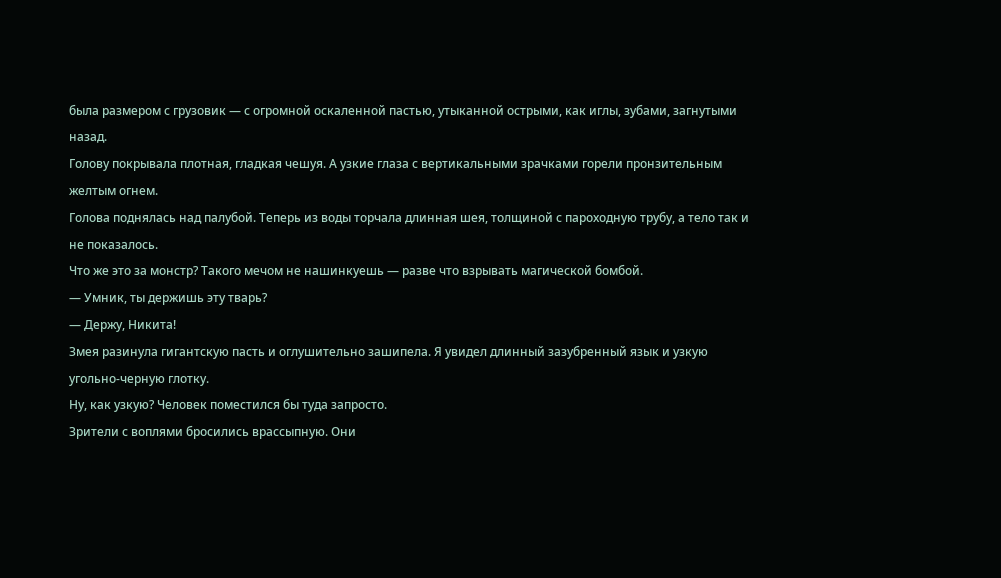была размером с грузовик — с огромной оскаленной пастью, утыканной острыми, как иглы, зубами, загнутыми назад.
Голову покрывала плотная, гладкая чешуя. А узкие глаза с вертикальными зрачками горели пронзительным желтым огнем.
Голова поднялась над палубой. Теперь из воды торчала длинная шея, толщиной с пароходную трубу, а тело так и не показалось.
Что же это за монстр? Такого мечом не нашинкуешь — разве что взрывать магической бомбой.
— Умник, ты держишь эту тварь?
— Держу, Никита!
Змея разинула гигантскую пасть и оглушительно зашипела. Я увидел длинный зазубренный язык и узкую угольно-черную глотку.
Ну, как узкую? Человек поместился бы туда запросто.
Зрители с воплями бросились врассыпную. Они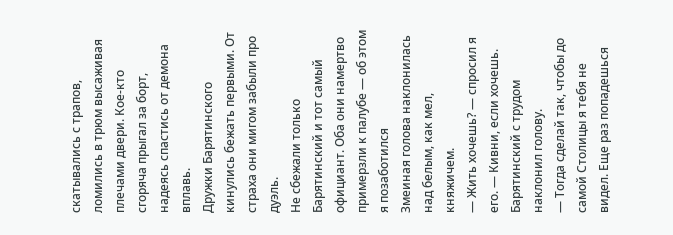скатывались с трапов, ломились в трюм высаживая плечами двери. Кое-кто сгоряча прыгал за борт, надеясь спастись от демона вплавь.
Дружки Барятинского кинулись бежать первыми. От страха они мигом забыли про дуэль.
Не сбежали только Барятинский и тот самый официант. Оба они намертво примерзли к палубе — об этом я позаботился
Змеиная голова наклонилась над белым, как мел, княжичем.
— Жить хочешь? — спросил я его. — Кивни, если хочешь.
Барятинский с трудом наклонил голову.
— Тогда сделай так, чтобы до самой Столицы я тебя не видел. Еще раз попадешься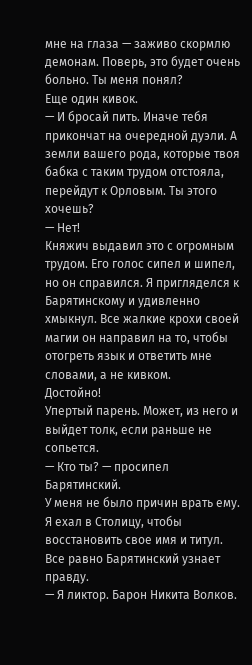мне на глаза — заживо скормлю демонам. Поверь, это будет очень больно. Ты меня понял?
Еще один кивок.
— И бросай пить. Иначе тебя прикончат на очередной дуэли. А земли вашего рода, которые твоя бабка с таким трудом отстояла, перейдут к Орловым. Ты этого хочешь?
— Нет!
Княжич выдавил это с огромным трудом. Его голос сипел и шипел, но он справился. Я пригляделся к Барятинскому и удивленно хмыкнул. Все жалкие крохи своей магии он направил на то, чтобы отогреть язык и ответить мне словами, а не кивком.
Достойно!
Упертый парень. Может, из него и выйдет толк, если раньше не сопьется.
— Кто ты? — просипел Барятинский.
У меня не было причин врать ему. Я ехал в Столицу, чтобы восстановить свое имя и титул. Все равно Барятинский узнает правду.
— Я ликтор. Барон Никита Волков.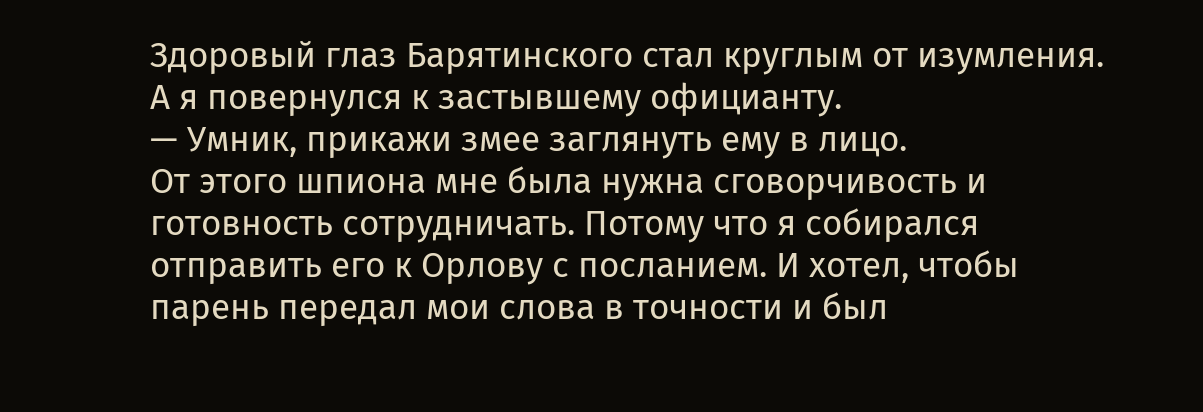Здоровый глаз Барятинского стал круглым от изумления.
А я повернулся к застывшему официанту.
— Умник, прикажи змее заглянуть ему в лицо.
От этого шпиона мне была нужна сговорчивость и готовность сотрудничать. Потому что я собирался отправить его к Орлову с посланием. И хотел, чтобы парень передал мои слова в точности и был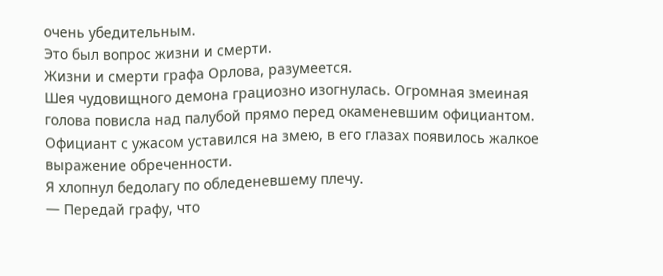очень убедительным.
Это был вопрос жизни и смерти.
Жизни и смерти графа Орлова, разумеется.
Шея чудовищного демона грациозно изогнулась. Огромная змеиная голова повисла над палубой прямо перед окаменевшим официантом. Официант с ужасом уставился на змею, в его глазах появилось жалкое выражение обреченности.
Я хлопнул бедолагу по обледеневшему плечу.
— Передай графу, что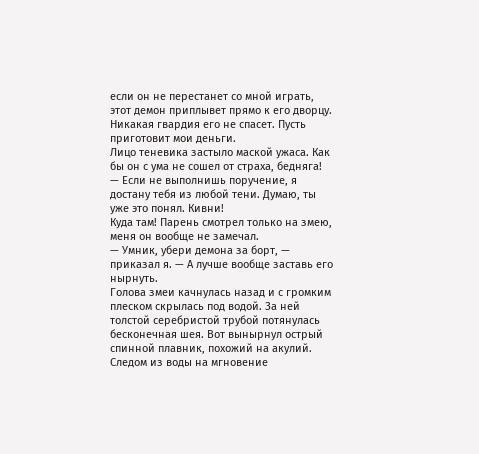если он не перестанет со мной играть, этот демон приплывет прямо к его дворцу. Никакая гвардия его не спасет. Пусть приготовит мои деньги.
Лицо теневика застыло маской ужаса. Как бы он с ума не сошел от страха, бедняга!
— Если не выполнишь поручение, я достану тебя из любой тени. Думаю, ты уже это понял. Кивни!
Куда там! Парень смотрел только на змею, меня он вообще не замечал.
— Умник, убери демона за борт, — приказал я. — А лучше вообще заставь его нырнуть.
Голова змеи качнулась назад и с громким плеском скрылась под водой. За ней толстой серебристой трубой потянулась бесконечная шея. Вот вынырнул острый спинной плавник, похожий на акулий. Следом из воды на мгновение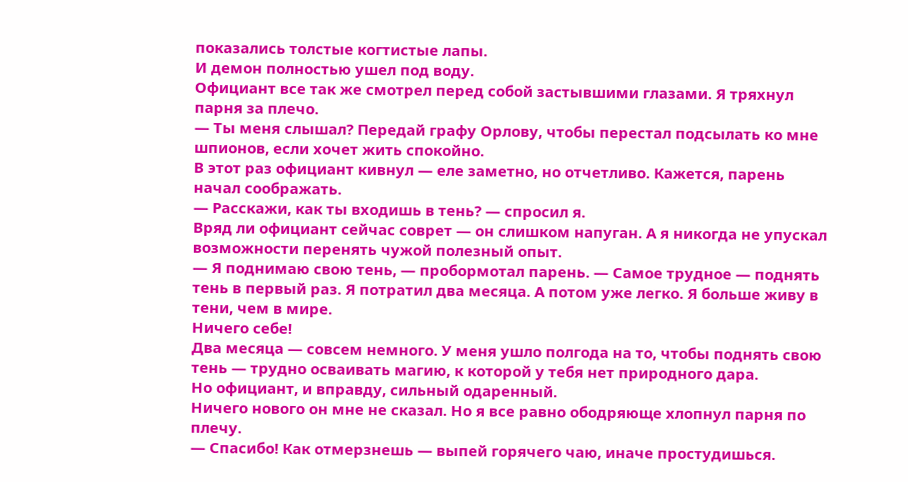показались толстые когтистые лапы.
И демон полностью ушел под воду.
Официант все так же смотрел перед собой застывшими глазами. Я тряхнул парня за плечо.
— Ты меня слышал? Передай графу Орлову, чтобы перестал подсылать ко мне шпионов, если хочет жить спокойно.
В этот раз официант кивнул — еле заметно, но отчетливо. Кажется, парень начал соображать.
— Расскажи, как ты входишь в тень? — спросил я.
Вряд ли официант сейчас соврет — он слишком напуган. А я никогда не упускал возможности перенять чужой полезный опыт.
— Я поднимаю свою тень, — пробормотал парень. — Самое трудное — поднять тень в первый раз. Я потратил два месяца. А потом уже легко. Я больше живу в тени, чем в мире.
Ничего себе!
Два месяца — совсем немного. У меня ушло полгода на то, чтобы поднять свою тень — трудно осваивать магию, к которой у тебя нет природного дара.
Но официант, и вправду, сильный одаренный.
Ничего нового он мне не сказал. Но я все равно ободряюще хлопнул парня по плечу.
— Спасибо! Как отмерзнешь — выпей горячего чаю, иначе простудишься.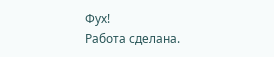Фух!
Работа сделана.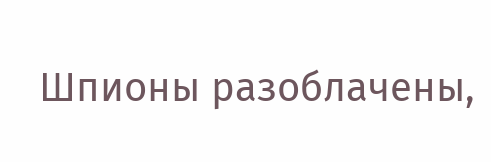Шпионы разоблачены,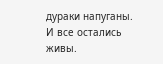дураки напуганы. И все остались живы.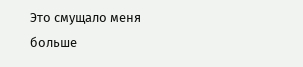Это смущало меня больше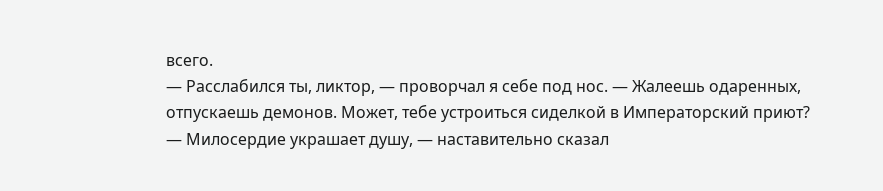всего.
— Расслабился ты, ликтор, — проворчал я себе под нос. — Жалеешь одаренных, отпускаешь демонов. Может, тебе устроиться сиделкой в Императорский приют?
— Милосердие украшает душу, — наставительно сказал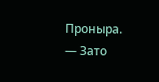Проныра.
— Зато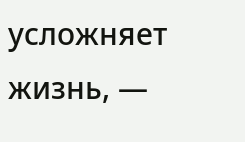усложняет жизнь, —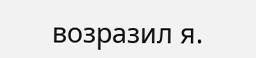возразил я.